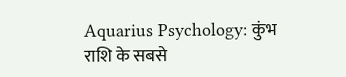Aquarius Psychology: कुंभ राशि के सबसे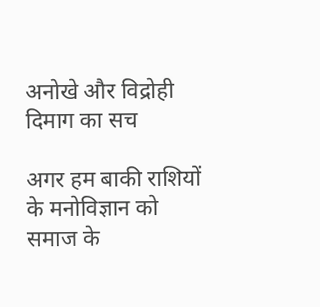अनोखे और विद्रोही दिमाग का सच

अगर हम बाकी राशियों के मनोविज्ञान को समाज के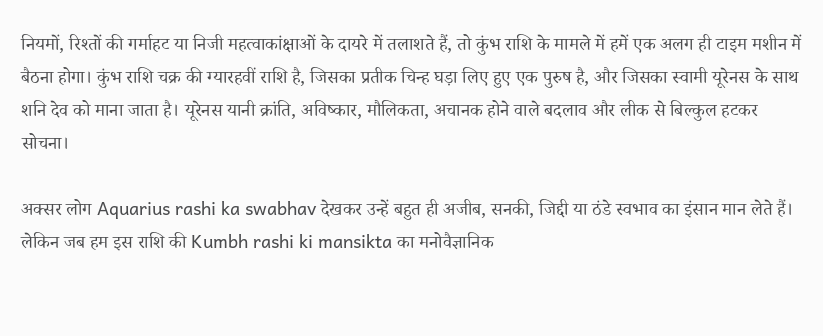नियमों, रिश्तों की गर्माहट या निजी महत्वाकांक्षाओं के दायरे में तलाशते हैं, तो कुंभ राशि के मामले में हमें एक अलग ही टाइम मशीन में बैठना होगा। कुंभ राशि चक्र की ग्यारहवीं राशि है, जिसका प्रतीक चिन्ह घड़ा लिए हुए एक पुरुष है, और जिसका स्वामी यूरेनस के साथ शनि देव को माना जाता है। यूरेनस यानी क्रांति, अविष्कार, मौलिकता, अचानक होने वाले बदलाव और लीक से बिल्कुल हटकर सोचना।

अक्सर लोग Aquarius rashi ka swabhav देखकर उन्हें बहुत ही अजीब, सनकी, जिद्दी या ठंडे स्वभाव का इंसान मान लेते हैं। लेकिन जब हम इस राशि की Kumbh rashi ki mansikta का मनोवैज्ञानिक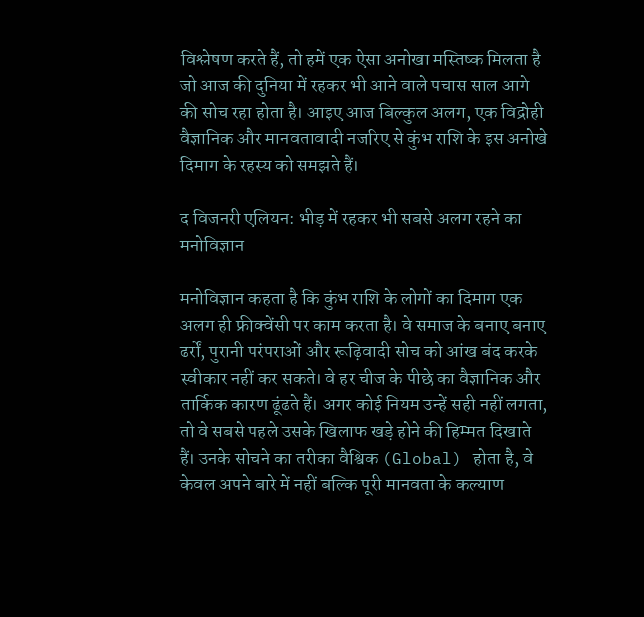विश्लेषण करते हैं, तो हमें एक ऐसा अनोखा मस्तिष्क मिलता है जो आज की दुनिया में रहकर भी आने वाले पचास साल आगे की सोच रहा होता है। आइए आज बिल्कुल अलग, एक विद्रोही वैज्ञानिक और मानवतावादी नजरिए से कुंभ राशि के इस अनोखे दिमाग के रहस्य को समझते हैं।

द विजनरी एलियन: भीड़ में रहकर भी सबसे अलग रहने का मनोविज्ञान

मनोविज्ञान कहता है कि कुंभ राशि के लोगों का दिमाग एक अलग ही फ्रीक्वेंसी पर काम करता है। वे समाज के बनाए बनाए ढर्रों, पुरानी परंपराओं और रूढ़िवादी सोच को आंख बंद करके स्वीकार नहीं कर सकते। वे हर चीज के पीछे का वैज्ञानिक और तार्किक कारण ढूंढते हैं। अगर कोई नियम उन्हें सही नहीं लगता, तो वे सबसे पहले उसके खिलाफ खड़े होने की हिम्मत दिखाते हैं। उनके सोचने का तरीका वैश्विक (Global) होता है, वे केवल अपने बारे में नहीं बल्कि पूरी मानवता के कल्याण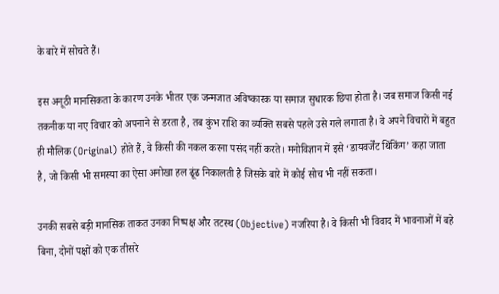के बारे में सोचते हैं।

इस अनूठी मानसिकता के कारण उनके भीतर एक जन्मजात अविष्कारक या समाज सुधारक छिपा होता है। जब समाज किसी नई तकनीक या नए विचार को अपनाने से डरता है, तब कुंभ राशि का व्यक्ति सबसे पहले उसे गले लगाता है। वे अपने विचारों में बहुत ही मौलिक (Original) होते हैं, वे किसी की नकल करना पसंद नहीं करते। मनोविज्ञान में इसे ‘डायवर्जेंट थिंकिंग’ कहा जाता है, जो किसी भी समस्या का ऐसा अनोखा हल ढूंढ निकालती है जिसके बारे में कोई सोच भी नहीं सकता।

उनकी सबसे बड़ी मानसिक ताकत उनका निष्पक्ष और तटस्थ (Objective) नजरिया है। वे किसी भी विवाद में भावनाओं में बहे बिना, दोनों पक्षों को एक तीसरे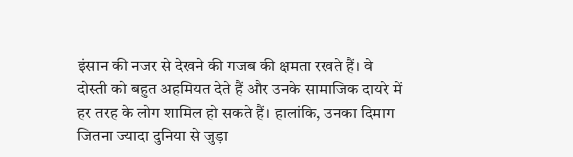इंसान की नजर से देखने की गजब की क्षमता रखते हैं। वे दोस्ती को बहुत अहमियत देते हैं और उनके सामाजिक दायरे में हर तरह के लोग शामिल हो सकते हैं। हालांकि, उनका दिमाग जितना ज्यादा दुनिया से जुड़ा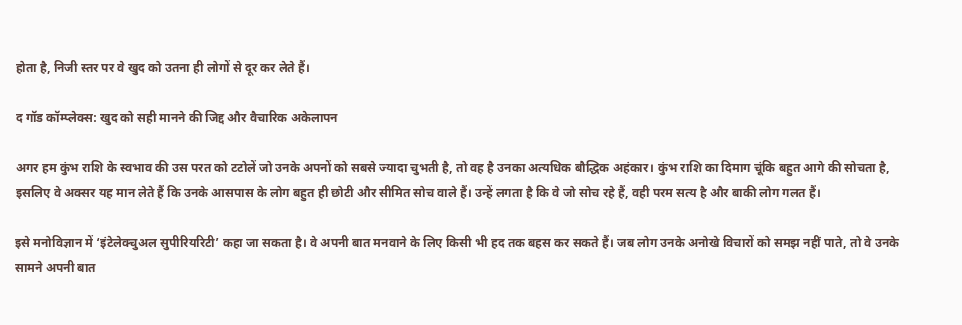होता है, निजी स्तर पर वे खुद को उतना ही लोगों से दूर कर लेते हैं।

द गॉड कॉम्प्लेक्स: खुद को सही मानने की जिद्द और वैचारिक अकेलापन

अगर हम कुंभ राशि के स्वभाव की उस परत को टटोलें जो उनके अपनों को सबसे ज्यादा चुभती है, तो वह है उनका अत्यधिक बौद्धिक अहंकार। कुंभ राशि का दिमाग चूंकि बहुत आगे की सोचता है, इसलिए वे अक्सर यह मान लेते हैं कि उनके आसपास के लोग बहुत ही छोटी और सीमित सोच वाले हैं। उन्हें लगता है कि वे जो सोच रहे हैं, वही परम सत्य है और बाकी लोग गलत हैं।

इसे मनोविज्ञान में ‘इंटेलेक्चुअल सुपीरियरिटी’ कहा जा सकता है। वे अपनी बात मनवाने के लिए किसी भी हद तक बहस कर सकते हैं। जब लोग उनके अनोखे विचारों को समझ नहीं पाते, तो वे उनके सामने अपनी बात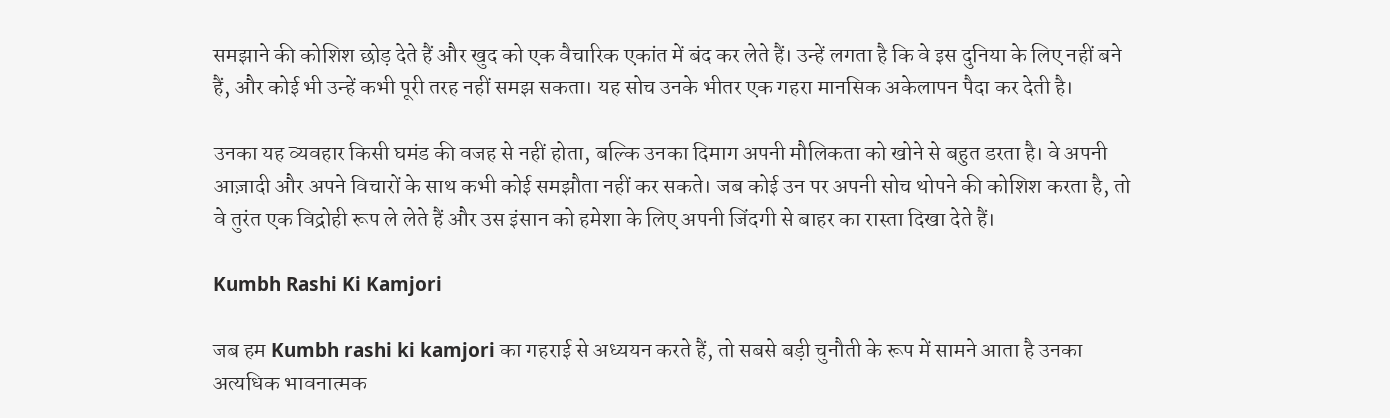समझाने की कोशिश छोड़ देते हैं और खुद को एक वैचारिक एकांत में बंद कर लेते हैं। उन्हें लगता है कि वे इस दुनिया के लिए नहीं बने हैं, और कोई भी उन्हें कभी पूरी तरह नहीं समझ सकता। यह सोच उनके भीतर एक गहरा मानसिक अकेलापन पैदा कर देती है।

उनका यह व्यवहार किसी घमंड की वजह से नहीं होता, बल्कि उनका दिमाग अपनी मौलिकता को खोने से बहुत डरता है। वे अपनी आज़ादी और अपने विचारों के साथ कभी कोई समझौता नहीं कर सकते। जब कोई उन पर अपनी सोच थोपने की कोशिश करता है, तो वे तुरंत एक विद्रोही रूप ले लेते हैं और उस इंसान को हमेशा के लिए अपनी जिंदगी से बाहर का रास्ता दिखा देते हैं।

Kumbh Rashi Ki Kamjori

जब हम Kumbh rashi ki kamjori का गहराई से अध्ययन करते हैं, तो सबसे बड़ी चुनौती के रूप में सामने आता है उनका अत्यधिक भावनात्मक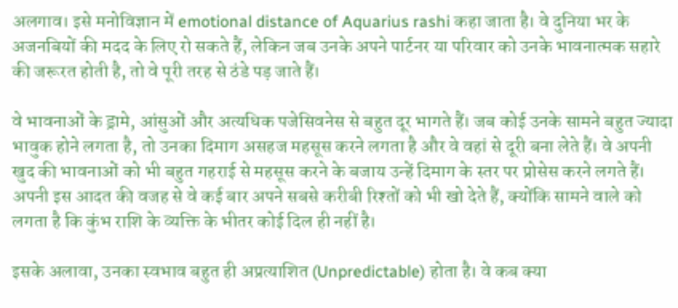अलगाव। इसे मनोविज्ञान में emotional distance of Aquarius rashi कहा जाता है। वे दुनिया भर के अजनबियों की मदद के लिए रो सकते हैं, लेकिन जब उनके अपने पार्टनर या परिवार को उनके भावनात्मक सहारे की जरूरत होती है, तो वे पूरी तरह से ठंडे पड़ जाते हैं।

वे भावनाओं के ड्रामे, आंसुओं और अत्यधिक पजेसिवनेस से बहुत दूर भागते हैं। जब कोई उनके सामने बहुत ज्यादा भावुक होने लगता है, तो उनका दिमाग असहज महसूस करने लगता है और वे वहां से दूरी बना लेते हैं। वे अपनी खुद की भावनाओं को भी बहुत गहराई से महसूस करने के बजाय उन्हें दिमाग के स्तर पर प्रोसेस करने लगते हैं। अपनी इस आदत की वजह से वे कई बार अपने सबसे करीबी रिश्तों को भी खो देते हैं, क्योंकि सामने वाले को लगता है कि कुंभ राशि के व्यक्ति के भीतर कोई दिल ही नहीं है।

इसके अलावा, उनका स्वभाव बहुत ही अप्रत्याशित (Unpredictable) होता है। वे कब क्या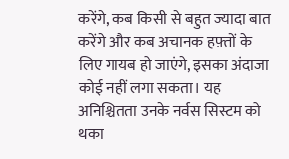करेंगे, कब किसी से बहुत ज्यादा बात करेंगे और कब अचानक हफ़्तों के लिए गायब हो जाएंगे, इसका अंदाजा कोई नहीं लगा सकता। यह अनिश्चितता उनके नर्वस सिस्टम को थका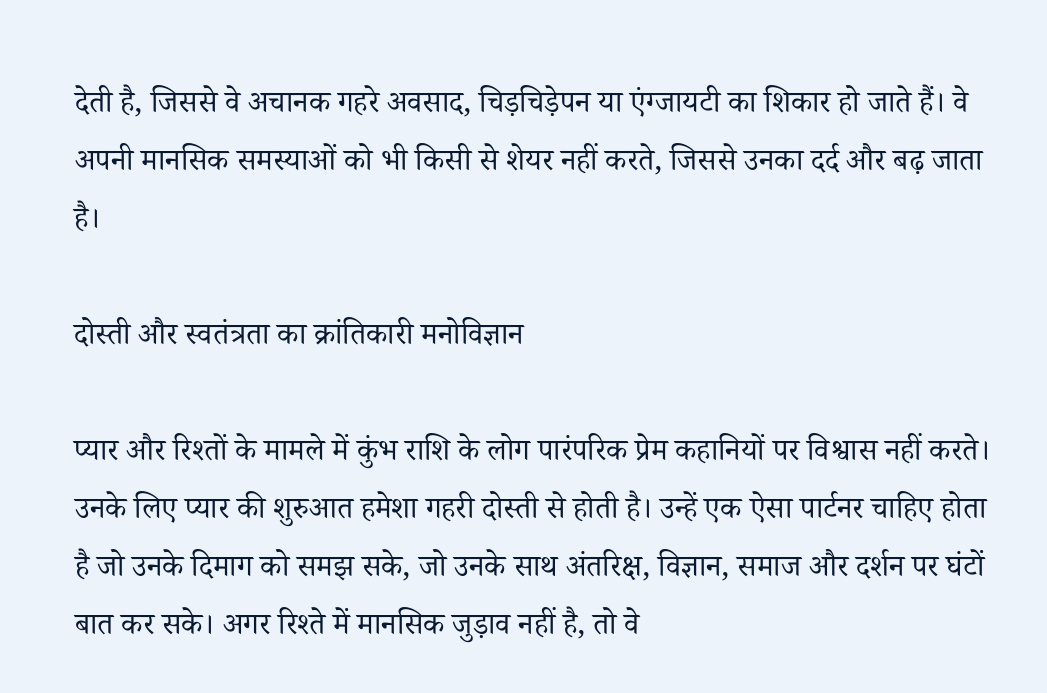देती है, जिससे वे अचानक गहरे अवसाद, चिड़चिड़ेपन या एंग्जायटी का शिकार हो जाते हैं। वे अपनी मानसिक समस्याओं को भी किसी से शेयर नहीं करते, जिससे उनका दर्द और बढ़ जाता है।

दोस्ती और स्वतंत्रता का क्रांतिकारी मनोविज्ञान

प्यार और रिश्तों के मामले में कुंभ राशि के लोग पारंपरिक प्रेम कहानियों पर विश्वास नहीं करते। उनके लिए प्यार की शुरुआत हमेशा गहरी दोस्ती से होती है। उन्हें एक ऐसा पार्टनर चाहिए होता है जो उनके दिमाग को समझ सके, जो उनके साथ अंतरिक्ष, विज्ञान, समाज और दर्शन पर घंटों बात कर सके। अगर रिश्ते में मानसिक जुड़ाव नहीं है, तो वे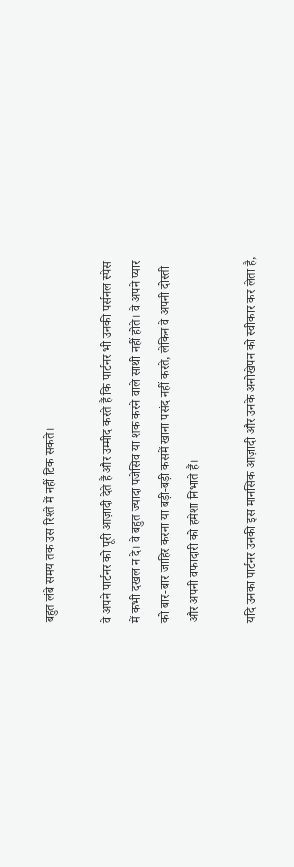बहुत लंबे समय तक उस रिश्ते में नहीं टिक सकते।

वे अपने पार्टनर को पूरी आज़ादी देते हैं और उम्मीद करते हैं कि पार्टनर भी उनकी पर्सनल स्पेस में कभी दखल न दे। वे बहुत ज्यादा पजेसिव या शक करने वाले साथी नहीं होते। वे अपने प्यार को बार-बार जाहिर करना या बड़ी-बड़ी कसमें खाना पसंद नहीं करते, लेकिन वे अपनी दोस्ती और अपनी वफादारी को हमेशा निभाते हैं।

यदि उनका पार्टनर उनकी इस मानसिक आज़ादी और उनके अनोखेपन को स्वीकार कर लेता है,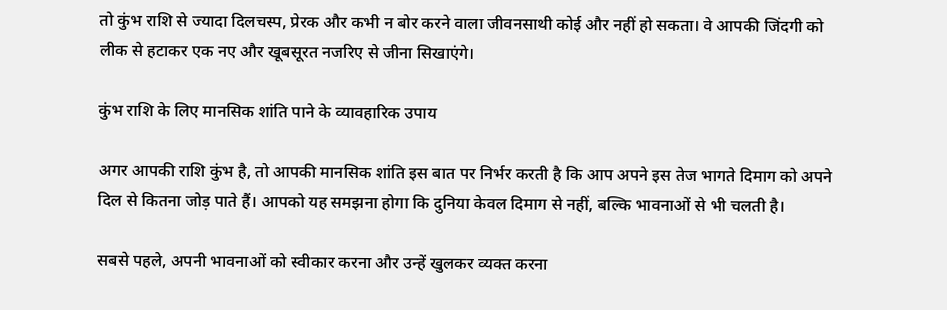तो कुंभ राशि से ज्यादा दिलचस्प, प्रेरक और कभी न बोर करने वाला जीवनसाथी कोई और नहीं हो सकता। वे आपकी जिंदगी को लीक से हटाकर एक नए और खूबसूरत नजरिए से जीना सिखाएंगे।

कुंभ राशि के लिए मानसिक शांति पाने के व्यावहारिक उपाय

अगर आपकी राशि कुंभ है, तो आपकी मानसिक शांति इस बात पर निर्भर करती है कि आप अपने इस तेज भागते दिमाग को अपने दिल से कितना जोड़ पाते हैं। आपको यह समझना होगा कि दुनिया केवल दिमाग से नहीं, बल्कि भावनाओं से भी चलती है।

सबसे पहले, अपनी भावनाओं को स्वीकार करना और उन्हें खुलकर व्यक्त करना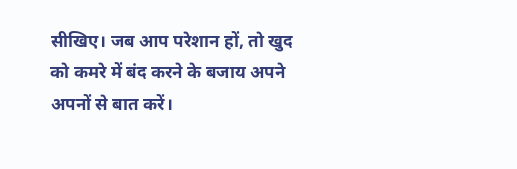सीखिए। जब आप परेशान हों, तो खुद को कमरे में बंद करने के बजाय अपने अपनों से बात करें।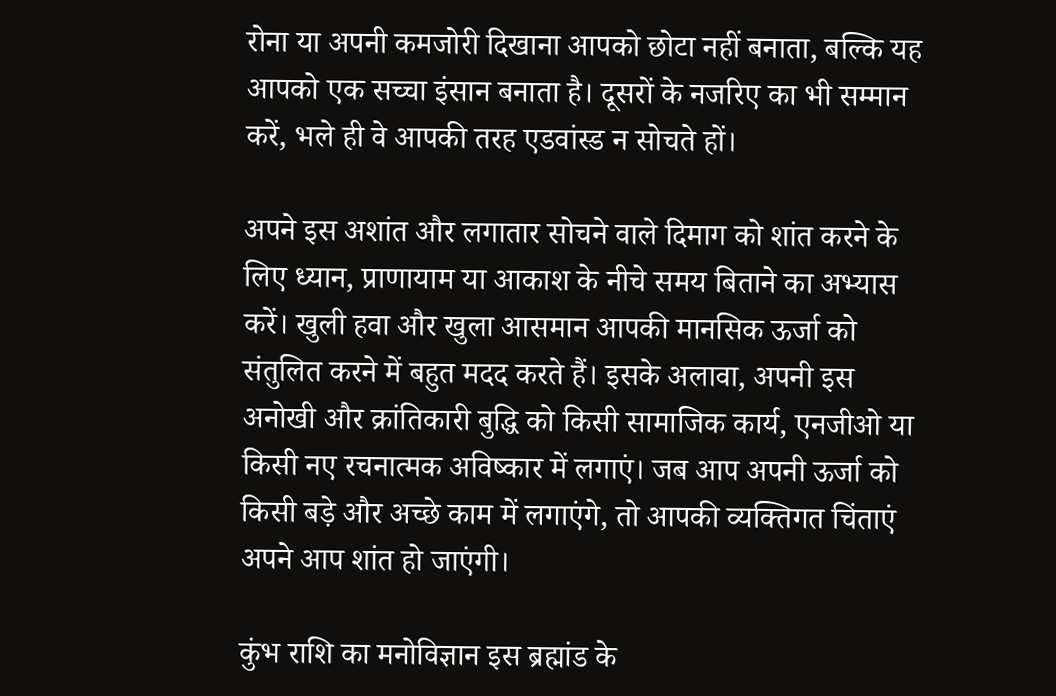रोना या अपनी कमजोरी दिखाना आपको छोटा नहीं बनाता, बल्कि यह आपको एक सच्चा इंसान बनाता है। दूसरों के नजरिए का भी सम्मान करें, भले ही वे आपकी तरह एडवांस्ड न सोचते हों।

अपने इस अशांत और लगातार सोचने वाले दिमाग को शांत करने के लिए ध्यान, प्राणायाम या आकाश के नीचे समय बिताने का अभ्यास करें। खुली हवा और खुला आसमान आपकी मानसिक ऊर्जा को संतुलित करने में बहुत मदद करते हैं। इसके अलावा, अपनी इस अनोखी और क्रांतिकारी बुद्धि को किसी सामाजिक कार्य, एनजीओ या किसी नए रचनात्मक अविष्कार में लगाएं। जब आप अपनी ऊर्जा को किसी बड़े और अच्छे काम में लगाएंगे, तो आपकी व्यक्तिगत चिंताएं अपने आप शांत हो जाएंगी।

कुंभ राशि का मनोविज्ञान इस ब्रह्मांड के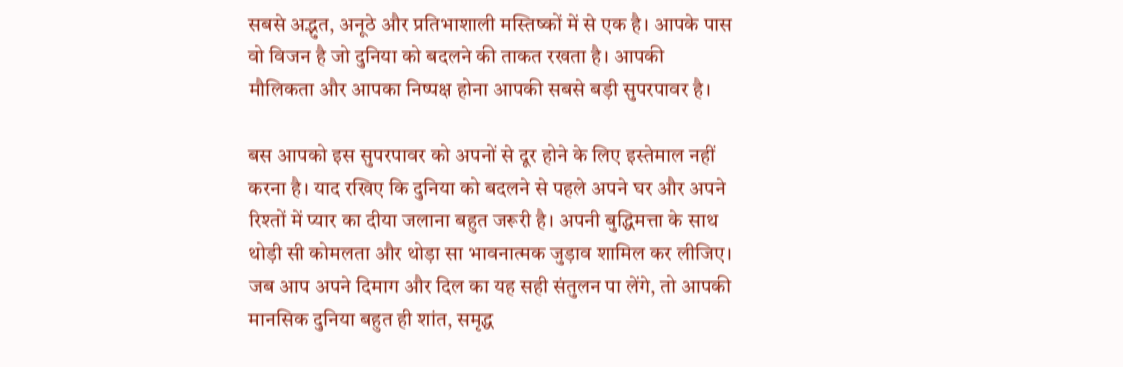सबसे अद्भुत, अनूठे और प्रतिभाशाली मस्तिष्कों में से एक है। आपके पास वो विजन है जो दुनिया को बदलने की ताकत रखता है। आपकी मौलिकता और आपका निष्पक्ष होना आपकी सबसे बड़ी सुपरपावर है।

बस आपको इस सुपरपावर को अपनों से दूर होने के लिए इस्तेमाल नहीं करना है। याद रखिए कि दुनिया को बदलने से पहले अपने घर और अपने रिश्तों में प्यार का दीया जलाना बहुत जरूरी है। अपनी बुद्धिमत्ता के साथ थोड़ी सी कोमलता और थोड़ा सा भावनात्मक जुड़ाव शामिल कर लीजिए। जब आप अपने दिमाग और दिल का यह सही संतुलन पा लेंगे, तो आपकी मानसिक दुनिया बहुत ही शांत, समृद्ध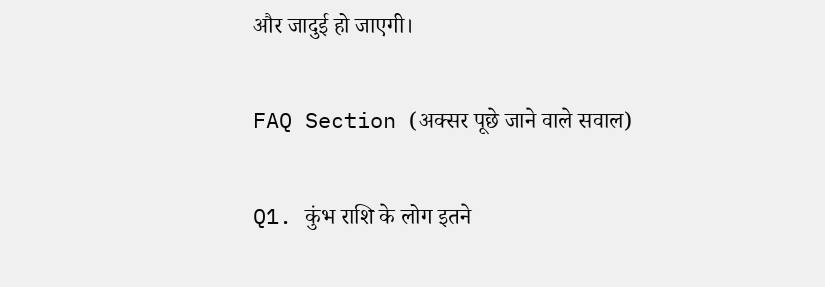और जादुई हो जाएगी।

FAQ Section (अक्सर पूछे जाने वाले सवाल)

Q1. कुंभ राशि के लोग इतने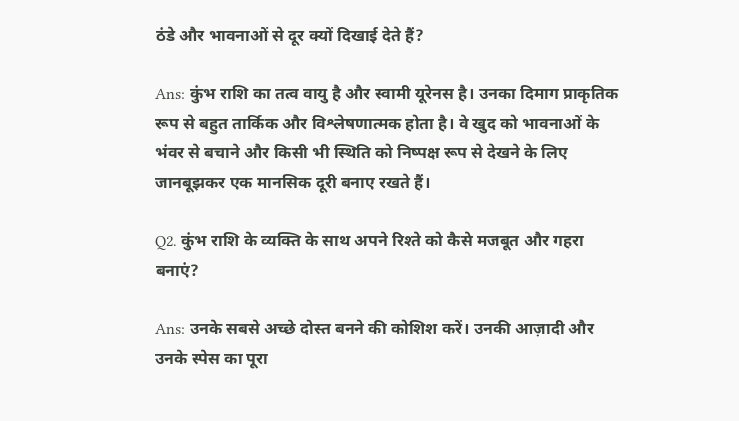ठंडे और भावनाओं से दूर क्यों दिखाई देते हैं?

Ans: कुंभ राशि का तत्व वायु है और स्वामी यूरेनस है। उनका दिमाग प्राकृतिक रूप से बहुत तार्किक और विश्लेषणात्मक होता है। वे खुद को भावनाओं के भंवर से बचाने और किसी भी स्थिति को निष्पक्ष रूप से देखने के लिए जानबूझकर एक मानसिक दूरी बनाए रखते हैं।

Q2. कुंभ राशि के व्यक्ति के साथ अपने रिश्ते को कैसे मजबूत और गहरा बनाएं?

Ans: उनके सबसे अच्छे दोस्त बनने की कोशिश करें। उनकी आज़ादी और उनके स्पेस का पूरा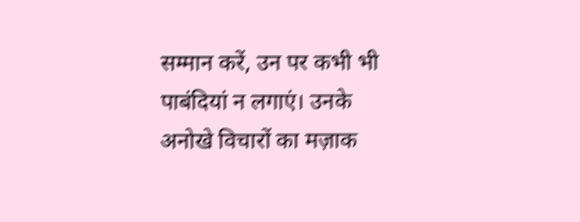सम्मान करें, उन पर कभी भी पाबंदियां न लगाएं। उनके अनोखे विचारों का मज़ाक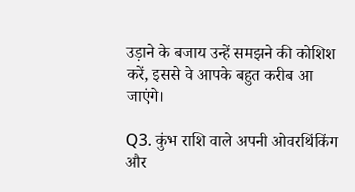उड़ाने के बजाय उन्हें समझने की कोशिश करें, इससे वे आपके बहुत करीब आ जाएंगे।

Q3. कुंभ राशि वाले अपनी ओवरथिंकिंग और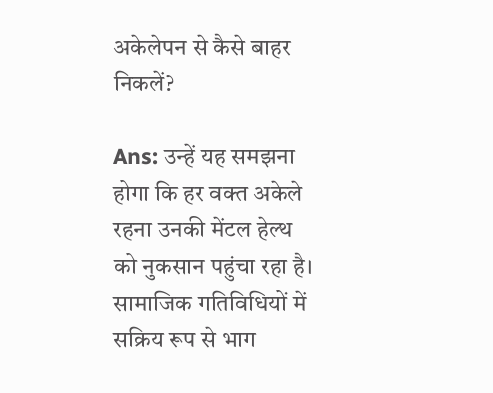अकेलेपन से कैसे बाहर निकलें?

Ans: उन्हें यह समझना होगा कि हर वक्त अकेले रहना उनकी मेंटल हेल्थ को नुकसान पहुंचा रहा है। सामाजिक गतिविधियों में सक्रिय रूप से भाग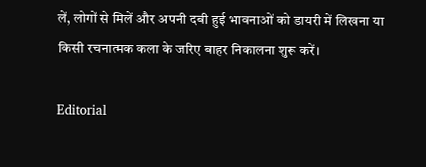लें, लोगों से मिलें और अपनी दबी हुई भावनाओं को डायरी में लिखना या किसी रचनात्मक कला के जरिए बाहर निकालना शुरू करें।

Editorial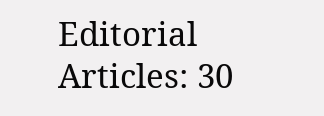Editorial
Articles: 30